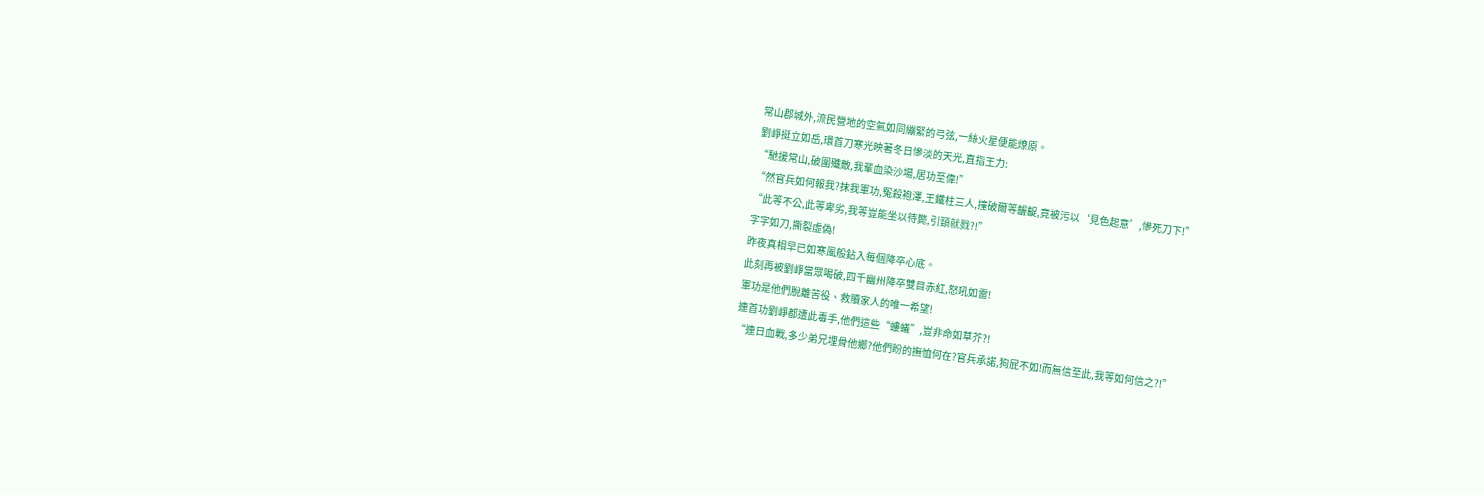常山郡城外,流民營地的空氣如同繃緊的弓弦,一絲火星便能燎原。
劉崢挺立如岳,環首刀寒光映著冬日慘淡的天光,直指王力:
“馳援常山,破圍殲敵,我輩血染沙場,居功至偉!”
“然官兵如何報我?抹我軍功,冤殺袍澤,王鐵柱三人,撞破爾等齷齪,竟被污以‘見色起意’,慘死刀下!”
“此等不公,此等卑劣,我等豈能坐以待斃,引頸就戮?!”
字字如刀,撕裂虛偽!
昨夜真相早已如寒風般鉆入每個降卒心底。
此刻再被劉崢當眾喝破,四千幽州降卒雙目赤紅,怒吼如雷!
軍功是他們脫離苦役、救贖家人的唯一希望!
連首功劉崢都遭此毒手,他們這些“螻蟻”,豈非命如草芥?!
“連日血戰,多少弟兄埋骨他鄉?他們盼的撫恤何在?官兵承諾,狗屁不如!而無信至此,我等如何信之?!”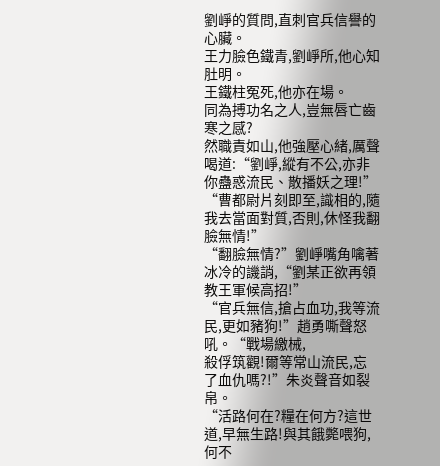劉崢的質問,直刺官兵信譽的心臟。
王力臉色鐵青,劉崢所,他心知肚明。
王鐵柱冤死,他亦在場。
同為搏功名之人,豈無唇亡齒寒之感?
然職責如山,他強壓心緒,厲聲喝道:“劉崢,縱有不公,亦非你蠱惑流民、散播妖之理!”
“曹都尉片刻即至,識相的,隨我去當面對質,否則,休怪我翻臉無情!”
“翻臉無情?”劉崢嘴角噙著冰冷的譏誚,“劉某正欲再領教王軍候高招!”
“官兵無信,搶占血功,我等流民,更如豬狗!”趙勇嘶聲怒吼。“戰場繳械,
殺俘筑觀!爾等常山流民,忘了血仇嗎?!”朱炎聲音如裂帛。
“活路何在?糧在何方?這世道,早無生路!與其餓斃喂狗,何不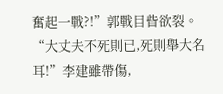奮起一戰?!”郭戰目眥欲裂。
“大丈夫不死則已,死則舉大名耳!”李建雖帶傷,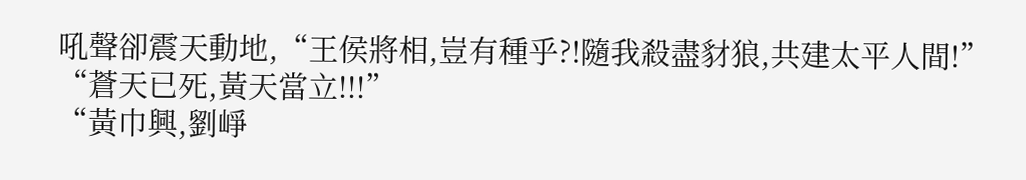吼聲卻震天動地,“王侯將相,豈有種乎?!隨我殺盡豺狼,共建太平人間!”
“蒼天已死,黃天當立!!!”
“黃巾興,劉崢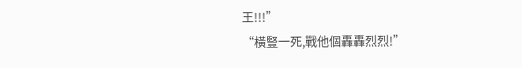王!!!”
“橫豎一死,戰他個轟轟烈烈!”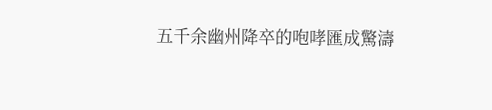五千余幽州降卒的咆哮匯成驚濤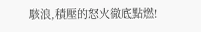駭浪,積壓的怒火徹底點燃!